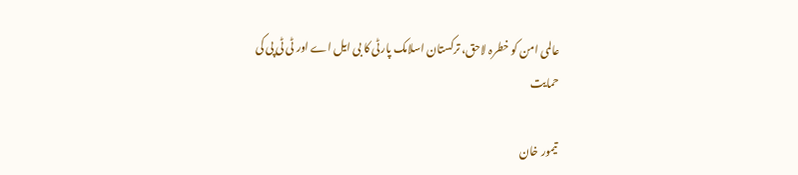عالمی امن کو خطرہ لاحق، ترکستان اسلامک پارٹی کا بی ایل اے اور ٹی ٹی پی کی حمایت

تیمور خان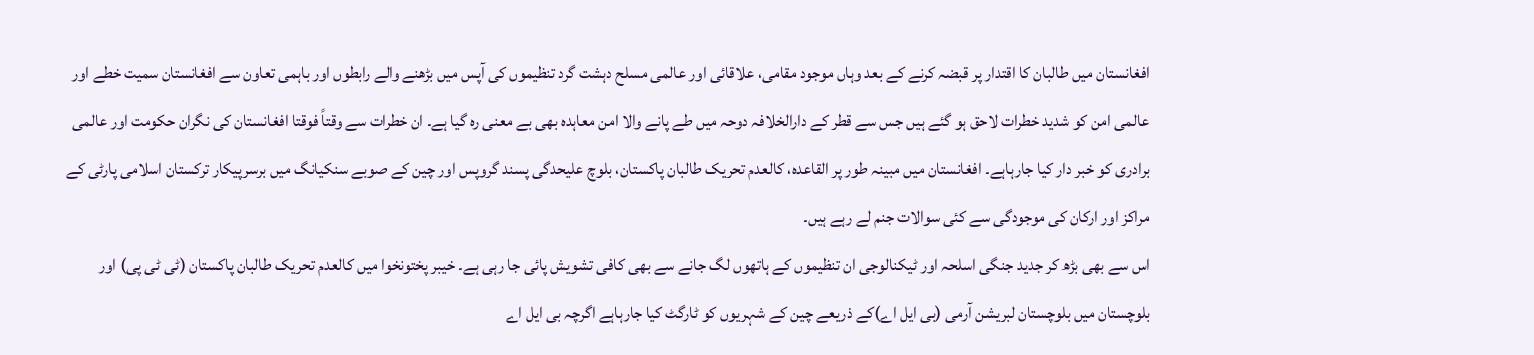افغانستان میں طالبان کا اقتدار پر قبضہ کرنے کے بعد وہاں موجود مقامی، علاقائی اور عالمی مسلح دہشت گرد تنظیموں کی آپس میں بڑھنے والے رابطوں اور باہمی تعاون سے افغانستان سمیت خطے اور عالمی امن کو شدید خطرات لاحق ہو گئے ہیں جس سے قطر کے دارالخلافہ دوحہ میں طے پانے والا امن معاہدہ بھی بے معنی رہ گیا ہے۔ ان خطرات سے وقتاً فوقتا افغانستان کی نگران حکومت اور عالمی برادری کو خبر دار کیا جارہاہے۔ افغانستان میں مبینہ طور پر القاعدہ، کالعدم تحریک طالبان پاکستان، بلوچ علیحدگی پسند گروپس اور چین کے صوبے سنکیانگ میں برسرپیکار ترکستان اسلامی پارٹی کے مراکز اور ارکان کی موجودگی سے کئی سوالات جنم لے رہے ہیں۔
اس سے بھی بڑھ کر جدید جنگی اسلحہ اور ٹیکنالوجی ان تنظیموں کے ہاتھوں لگ جانے سے بھی کافی تشویش پائی جا رہی ہے۔ خیبر پختونخوا میں کالعدم تحریک طالبان پاکستان (ٹی ٹی پی) اور بلوچستان میں بلوچستان لبریشن آرمی (بی ایل اے)کے ذریعے چین کے شہریوں کو ٹارگٹ کیا جارہاہے اگرچہ بی ایل اے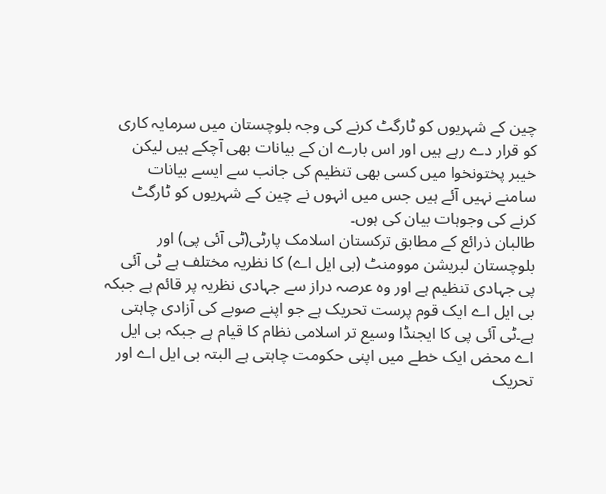چین کے شہریوں کو ٹارگٹ کرنے کی وجہ بلوچستان میں سرمایہ کاری کو قرار دے رہے ہیں اور اس بارے ان کے بیانات بھی آچکے ہیں لیکن خیبر پختونخوا میں کسی بھی تنظیم کی جانب سے ایسے بیانات سامنے نہیں آئے ہیں جس میں انہوں نے چین کے شہریوں کو ٹارگٹ کرنے کی وجوہات بیان کی ہوں۔
طالبان ذرائع کے مطابق ترکستان اسلامک پارٹی(ٹی آئی پی) اور بلوچستان لبریشن موومنٹ (بی ایل اے) کا نظریہ مختلف ہے ٹی آئی پی جہادی تنظیم ہے اور وہ عرصہ دراز سے جہادی نظریہ پر قائم ہے جبکہ بی ایل اے ایک قوم پرست تحریک ہے جو اپنے صوبے کی آزادی چاہتی ہے۔ٹی آئی پی کا ایجنڈا وسیع تر اسلامی نظام کا قیام ہے جبکہ بی ایل اے محض ایک خطے میں اپنی حکومت چاہتی ہے البتہ بی ایل اے اور تحریک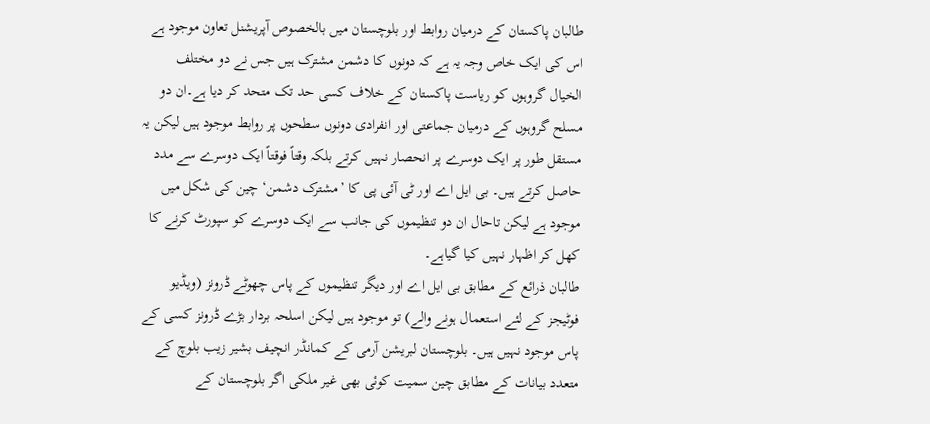طالبان پاکستان کے درمیان روابط اور بلوچستان میں بالخصوص آپریشنل تعاون موجود ہے اس کی ایک خاص وجہ یہ ہے کہ دونوں کا دشمن مشترک ہیں جس نے دو مختلف الخیال گروہوں کو ریاست پاکستان کے خلاف کسی حد تک متحد کر دیا ہے۔ان دو مسلح گروہوں کے درمیان جماعتی اور انفرادی دونوں سطحوں پر روابط موجود ہیں لیکن یہ مستقل طور پر ایک دوسرے پر انحصار نہیں کرتے بلکہ وقتاً فوقتاً ایک دوسرے سے مدد حاصل کرتے ہیں۔ بی ایل اے اور ٹی آئی پی کا ’مشترک دشمن‘ چین کی شکل میں موجود ہے لیکن تاحال ان دو تنظیموں کی جانب سے ایک دوسرے کو سپورٹ کرنے کا کھل کر اظہار نہیں کیا گیاہے۔
طالبان ذرائع کے مطابق بی ایل اے اور دیگر تنظیموں کے پاس چھوٹے ڈرونز (ویڈیو فوٹیجز کے لئے استعمال ہونے والے) تو موجود ہیں لیکن اسلحہ بردار بڑے ڈرونز کسی کے پاس موجود نہیں ہیں۔ بلوچستان لبریشن آرمی کے کمانڈر انچیف بشیر زیب بلوچ کے متعدد بیانات کے مطابق چین سمیت کوئی بھی غیر ملکی اگر بلوچستان کے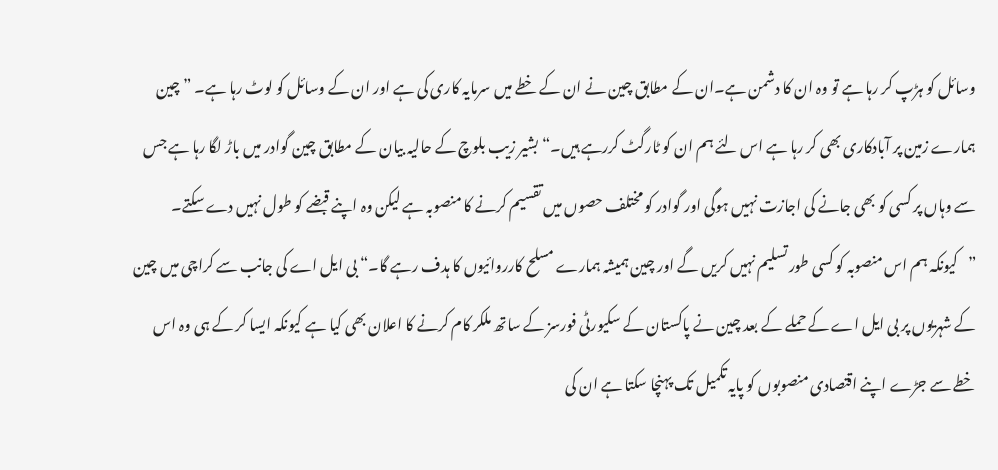وسائل کو ہڑپ کر رہا ہے تو وہ ان کا دشمن ہے۔ان کے مطابق چین نے ان کے خطے میں سرمایہ کاری کی ہے اور ان کے وسائل کو لوٹ رہا ہے۔ ”چین ہمارے زمین پر آبادکاری بھی کر رہا ہے اس لئے ہم ان کو ٹارگٹ کررہے ہیں۔“ بشیر زیب بلوچ کے حالیہ بیان کے مطابق چین گوادر میں باڑ لگا رہا ہے جس سے وہاں پر کسی کو بھی جانے کی اجازت نہیں ہوگی اور گوادر کو مختلف حصوں میں تقسیم کرنے کا منصوبہ ہے لیکن وہ اپنے قبضے کو طول نہیں دے سکتے۔ ”کیونکہ ہم اس منصوبہ کو کسی طور تسلیم نہیں کریں گے اور چین ہمیشہ ہمارے مسلح کارروائیوں کا ہدف رہے گا۔“ بی ایل اے کی جانب سے کراچی میں چین کے شہریوں پر بی ایل اے کے حملے کے بعد چین نے پاکستان کے سکیورٹی فورسز کے ساتھ ملکر کام کرنے کا اعلان بھی کیا ہے کیونکہ ایسا کر کے ہی وہ اس خطے سے جڑے اپنے اقتصادی منصوبوں کو پایہ تکمیل تک پہنچا سکتا ہے ان کی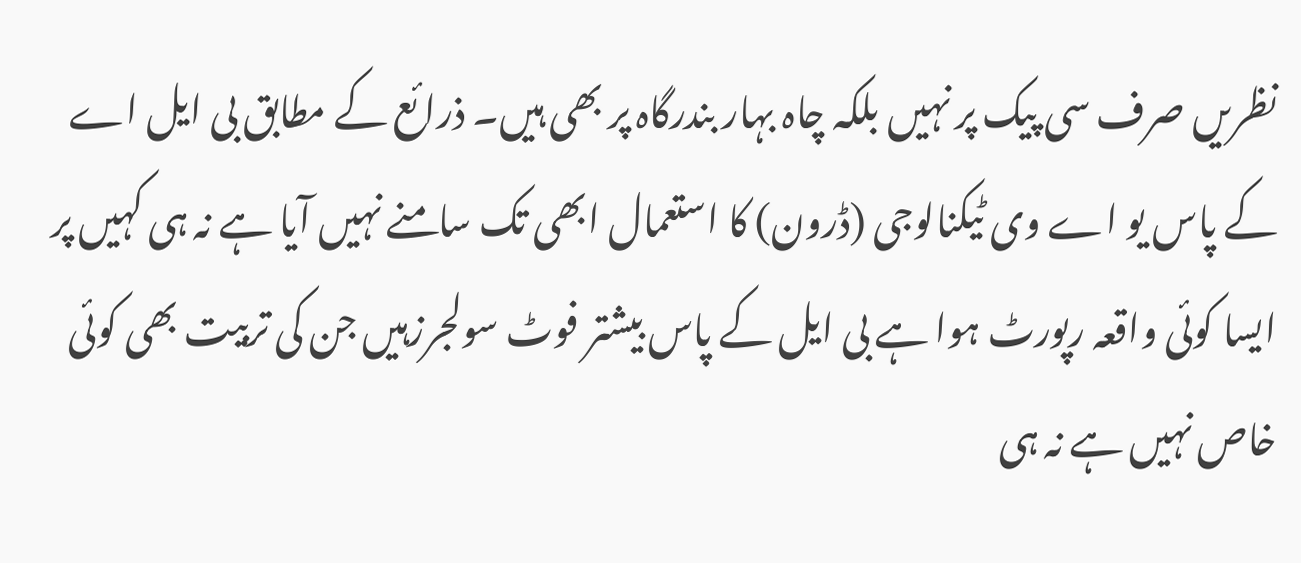نظریں صرف سی پیک پر نہیں بلکہ چاہ بہار بندرگاہ پر بھی ہیں۔ ذرائع کے مطابق بی ایل اے کے پاس یو اے وی ٹیکنالوجی (ڈرون) کا استعمال ابھی تک سامنے نہیں آیا ہے نہ ہی کہیں پر ایسا کوئی واقعہ رپورٹ ہوا ہے بی ایل کے پاس بیشتر فوٹ سولجرزہیں جن کی تربیت بھی کوئی خاص نہیں ہے نہ ہی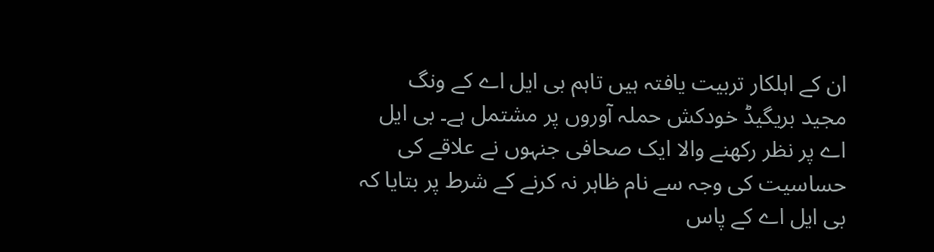ان کے اہلکار تربیت یافتہ ہیں تاہم بی ایل اے کے ونگ مجید بریگیڈ خودکش حملہ آوروں پر مشتمل ہے۔ بی ایل اے پر نظر رکھنے والا ایک صحافی جنہوں نے علاقے کی حساسیت کی وجہ سے نام ظاہر نہ کرنے کے شرط پر بتایا کہ بی ایل اے کے پاس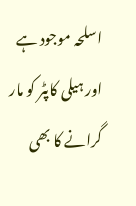اسلحہ موجود ہے اور ہیلی کاپٹر کو مار گرانے کا بھی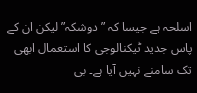اسلحہ ہے جیسا کہ ”دوشکہ” لیکن ان کے پاس جدید ٹیکنالوجی کا استعمال ابھی تک سامنے نہیں آیا ہے۔ بی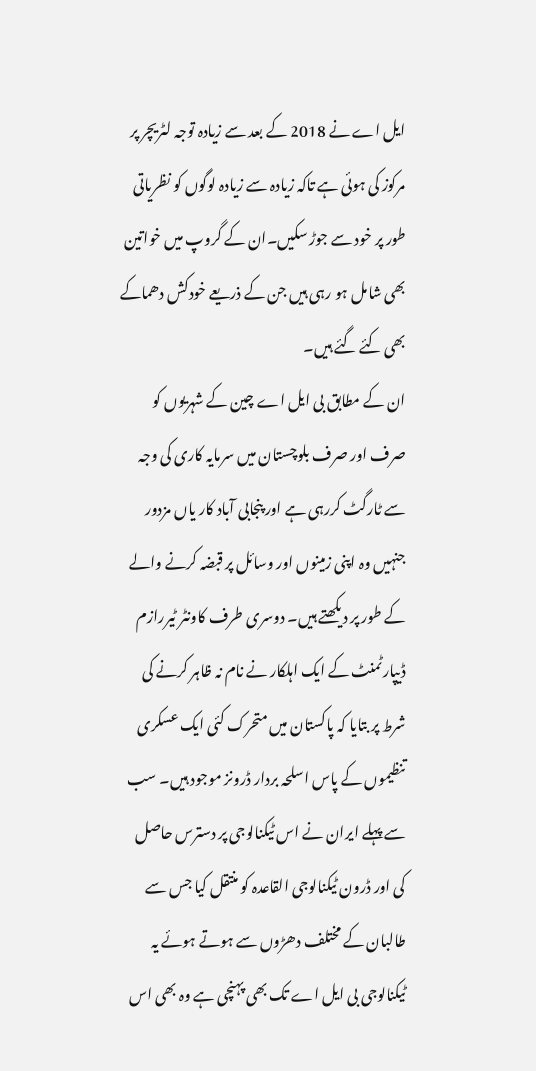ایل اے نے 2018 کے بعد سے زیادہ توجہ لٹریچر پر مرکوز کی ہوئی ہے تاکہ زیادہ سے زیادہ لوگوں کو نظریاتی طور پر خود سے جوڑ سکیں۔ان کے گروپ میں خواتین بھی شامل ہو رہی ہیں جن کے ذریعے خودکش دھماکے بھی کئے گئے ہیں۔
ان کے مطابق بی ایل اے چین کے شہریوں کو صرف اور صرف بلوچستان میں سرمایہ کاری کی وجہ سے ٹارگٹ کررہی ہے اور پنجابی آباد کار یاں مزدور جنہیں وہ اپنی زمینوں اور وسائل پر قبضہ کرنے والے کے طور پر دیکھتے ہیں۔ دوسری طرف کاونٹر ٹیررازم ڈیپارٹمنٹ کے ایک اہلکار نے نام نہ ظاہر کرنے کی شرط پر بتایا کہ پاکستان میں متحرک کئی ایک عسکری تنظیموں کے پاس اسلحہ بردار ڈرونز موجود ہیں۔ سب سے پہلے ایران نے اس ٹیکنالوجی پر دسترس حاصل کی اور ڈرون ٹیکنالوجی القاعدہ کو منتقل کیا جس سے طالبان کے مختلف دھڑوں سے ہوتے ہوئے یہ ٹیکنالوجی بی ایل اے تک بھی پہنچی ہے وہ بھی اس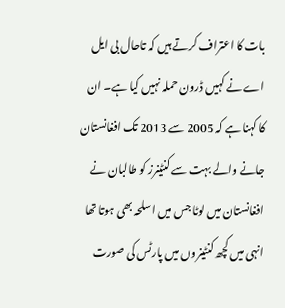بات کا اعتراف کرتے ہیں کہ تاحال بی ایل اے نے کہیں ڈرون حملہ نہیں کیا ہے۔ ان کا کہنا ہے کہ 2005 سے 2013 تک افغانستان جانے والے بہت سے کنٹینرز کو طالبان نے افغانستان میں لوٹا جس میں اسلحہ بھی ہوتا تھا انہی میں کچھ کنٹینروں میں پارٹس کی صورت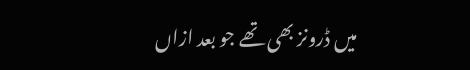میں ڈرونز بھی تھے جو بعد ازاں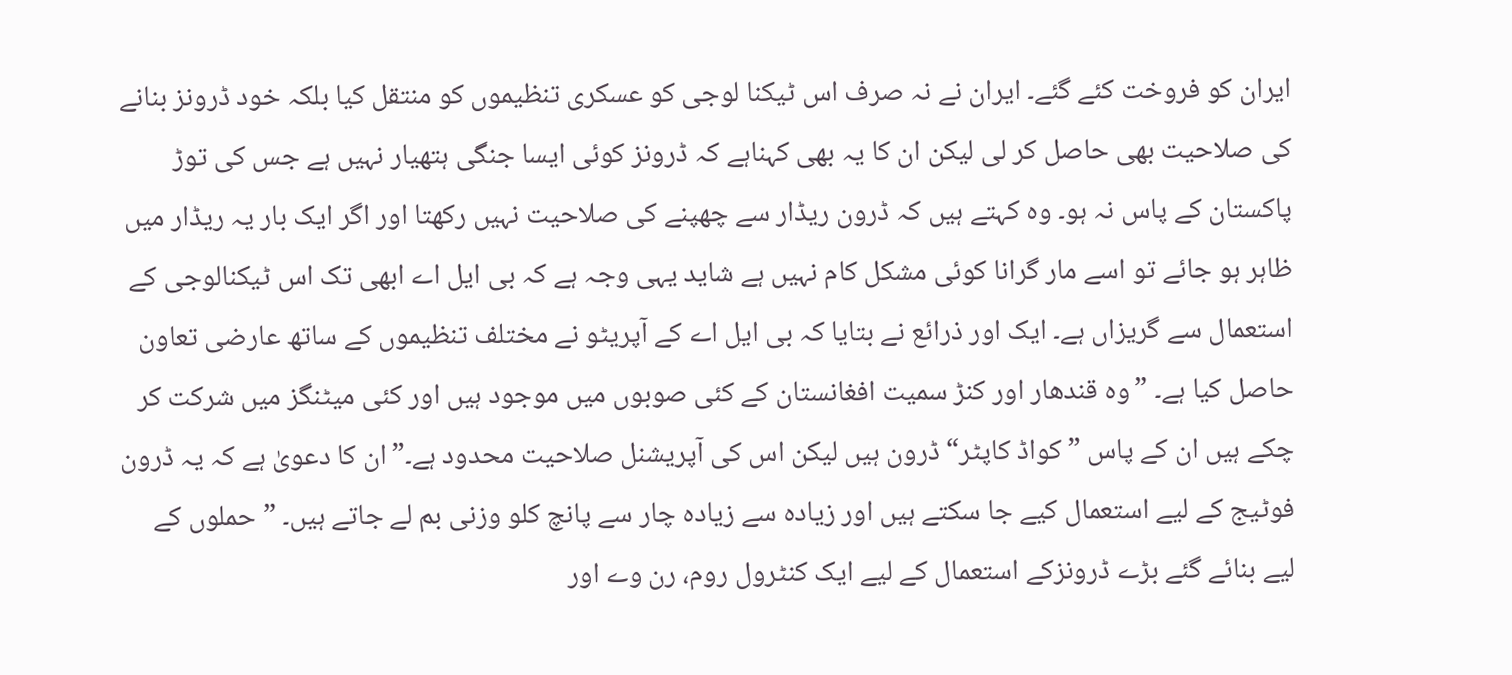ایران کو فروخت کئے گئے۔ ایران نے نہ صرف اس ٹیکنا لوجی کو عسکری تنظیموں کو منتقل کیا بلکہ خود ڈرونز بنانے کی صلاحیت بھی حاصل کر لی لیکن ان کا یہ بھی کہناہے کہ ڈرونز کوئی ایسا جنگی ہتھیار نہیں ہے جس کی توڑ پاکستان کے پاس نہ ہو۔ وہ کہتے ہیں کہ ڈرون ریڈار سے چھپنے کی صلاحیت نہیں رکھتا اور اگر ایک بار یہ ریڈار میں ظاہر ہو جائے تو اسے مار گرانا کوئی مشکل کام نہیں ہے شاید یہی وجہ ہے کہ بی ایل اے ابھی تک اس ٹیکنالوجی کے استعمال سے گریزاں ہے۔ ایک اور ذرائع نے بتایا کہ بی ایل اے کے آپریٹو نے مختلف تنظیموں کے ساتھ عارضی تعاون حاصل کیا ہے۔ ”وہ قندھار اور کنڑ سمیت افغانستان کے کئی صوبوں میں موجود ہیں اور کئی میٹنگز میں شرکت کر چکے ہیں ان کے پاس ”کواڈ کاپٹر“ ڈرون ہیں لیکن اس کی آپریشنل صلاحیت محدود ہے۔”ان کا دعویٰ ہے کہ یہ ڈرون فوٹیج کے لیے استعمال کیے جا سکتے ہیں اور زیادہ سے زیادہ چار سے پانچ کلو وزنی بم لے جاتے ہیں۔ ”حملوں کے لیے بنائے گئے بڑے ڈرونزکے استعمال کے لیے ایک کنٹرول روم، رن وے اور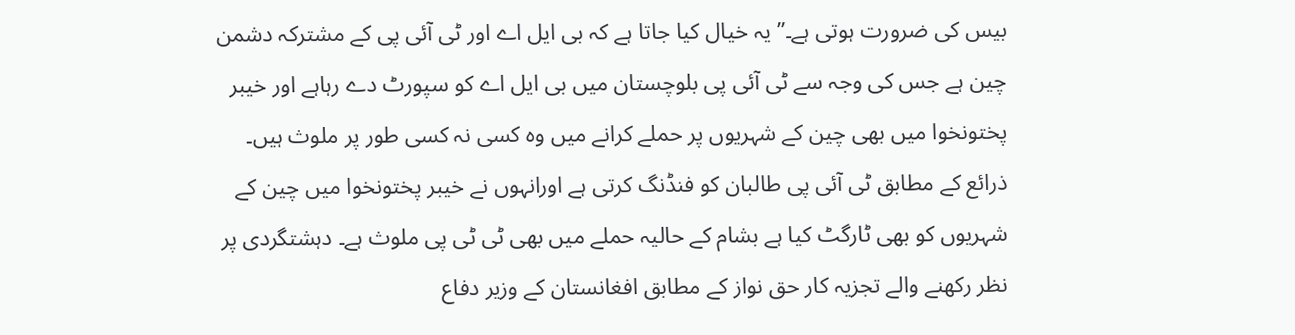بیس کی ضرورت ہوتی ہے۔” یہ خیال کیا جاتا ہے کہ بی ایل اے اور ٹی آئی پی کے مشترکہ دشمن چین ہے جس کی وجہ سے ٹی آئی پی بلوچستان میں بی ایل اے کو سپورٹ دے رہاہے اور خیبر پختونخوا میں بھی چین کے شہریوں پر حملے کرانے میں وہ کسی نہ کسی طور پر ملوث ہیں۔
ذرائع کے مطابق ٹی آئی پی طالبان کو فنڈنگ کرتی ہے اورانہوں نے خیبر پختونخوا میں چین کے شہریوں کو بھی ٹارگٹ کیا ہے بشام کے حالیہ حملے میں بھی ٹی ٹی پی ملوث ہے۔ دہشتگردی پر نظر رکھنے والے تجزیہ کار حق نواز کے مطابق افغانستان کے وزیر دفاع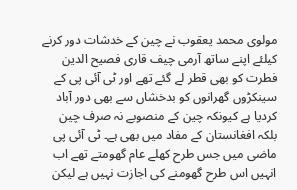مولوی محمد یعقوب نے چین کے خدشات دور کرنے کیلئے اپنے ساتھ آرمی چیف قاری فصیح الدین فطرت کو بھی قطر لے گئے تھے اور ٹی آئی پی کے سینکڑوں گھرانوں کو بدخشاں سے بھی دور آباد کردیا ہے کیونکہ چین کے منصوبے نہ صرف چین بلکہ افغانستان کے مفاد میں بھی ہے۔ ٹی آئی پی ماضی میں جس طرح کھلے عام گھومتے تھے اب انہیں اس طرح گھومنے کی اجازت نہیں ہے لیکن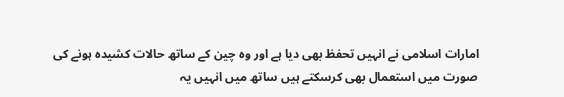امارات اسلامی نے انہیں تحفظ بھی دیا ہے اور وہ چین کے ساتھ حالات کشیدہ ہونے کی صورت میں استعمال بھی کرسکتے ہیں ساتھ میں انہیں یہ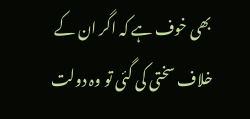بھی خوف ہے کہ اگر ان کے خلاف سختی کی گئی تو وہ دولت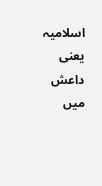اسلامیہ یعنی داعش میں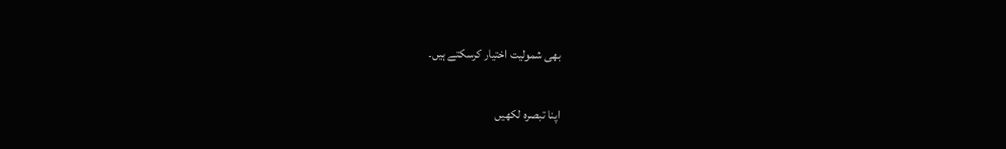بھی شمولیت اختیار کرسکتے ہیں۔

اپنا تبصرہ لکھیں